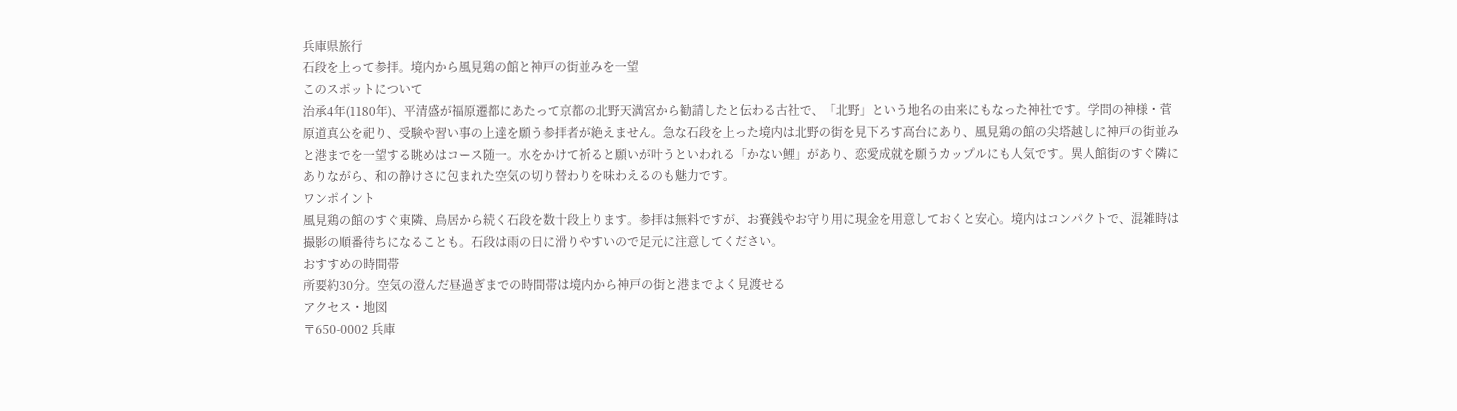兵庫県旅行
石段を上って参拝。境内から風見鶏の館と神戸の街並みを一望
このスポットについて
治承4年(1180年)、平清盛が福原遷都にあたって京都の北野天満宮から勧請したと伝わる古社で、「北野」という地名の由来にもなった神社です。学問の神様・菅原道真公を祀り、受験や習い事の上達を願う参拝者が絶えません。急な石段を上った境内は北野の街を見下ろす高台にあり、風見鶏の館の尖塔越しに神戸の街並みと港までを一望する眺めはコース随一。水をかけて祈ると願いが叶うといわれる「かない鯉」があり、恋愛成就を願うカップルにも人気です。異人館街のすぐ隣にありながら、和の静けさに包まれた空気の切り替わりを味わえるのも魅力です。
ワンポイント
風見鶏の館のすぐ東隣、鳥居から続く石段を数十段上ります。参拝は無料ですが、お賽銭やお守り用に現金を用意しておくと安心。境内はコンパクトで、混雑時は撮影の順番待ちになることも。石段は雨の日に滑りやすいので足元に注意してください。
おすすめの時間帯
所要約30分。空気の澄んだ昼過ぎまでの時間帯は境内から神戸の街と港までよく見渡せる
アクセス・地図
〒650-0002 兵庫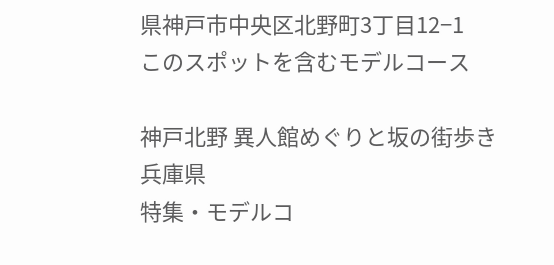県神戸市中央区北野町3丁目12−1
このスポットを含むモデルコース

神戸北野 異人館めぐりと坂の街歩き
兵庫県
特集・モデルコ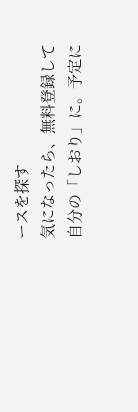ースを探す
気になったら、無料登録して自分の「しおり」に。予定に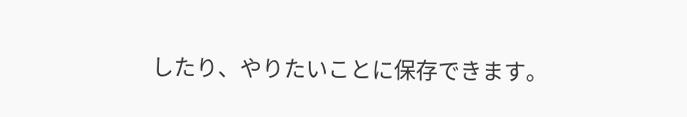したり、やりたいことに保存できます。